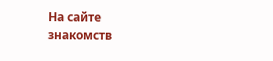На сайте знакомств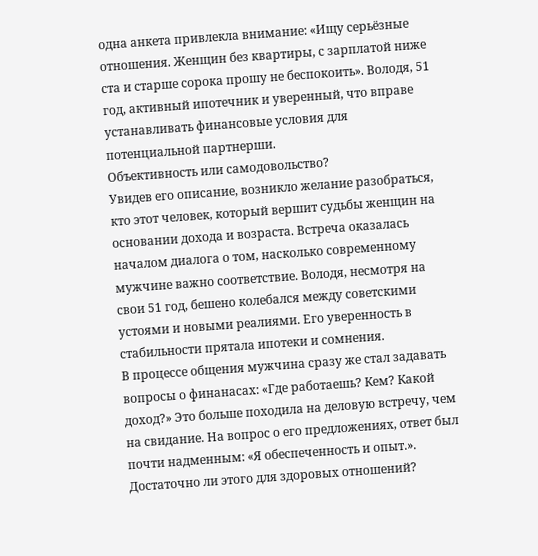одна анкета привлекла внимание: «Ищу серьёзные отношения. Женщин без квартиры, с зарплатой ниже ста и старше сорока прошу не беспокоить». Володя, 51 год, активный ипотечник и уверенный, что вправе устанавливать финансовые условия для потенциальной партнерши.
Объективность или самодовольство?
Увидев его описание, возникло желание разобраться, кто этот человек, который вершит судьбы женщин на основании дохода и возраста. Встреча оказалась началом диалога о том, насколько современному мужчине важно соответствие. Володя, несмотря на свои 51 год, бешено колебался между советскими устоями и новыми реалиями. Его уверенность в стабильности прятала ипотеки и сомнения.
В процессе общения мужчина сразу же стал задавать вопросы о финанасах: «Где работаешь? Кем? Какой доход?» Это больше походила на деловую встречу, чем на свидание. На вопрос о его предложениях, ответ был почти надменным: «Я обеспеченность и опыт.». Достаточно ли этого для здоровых отношений?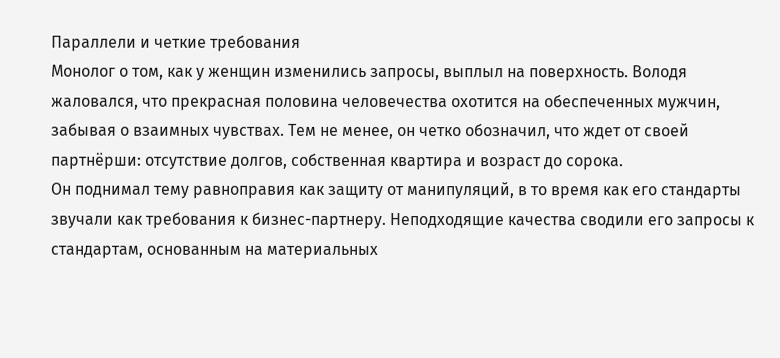Параллели и четкие требования
Монолог о том, как у женщин изменились запросы, выплыл на поверхность. Володя жаловался, что прекрасная половина человечества охотится на обеспеченных мужчин, забывая о взаимных чувствах. Тем не менее, он четко обозначил, что ждет от своей партнёрши: отсутствие долгов, собственная квартира и возраст до сорока.
Он поднимал тему равноправия как защиту от манипуляций, в то время как его стандарты звучали как требования к бизнес-партнеру. Неподходящие качества сводили его запросы к стандартам, основанным на материальных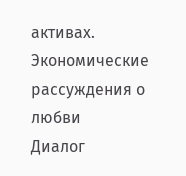активах.
Экономические рассуждения о любви
Диалог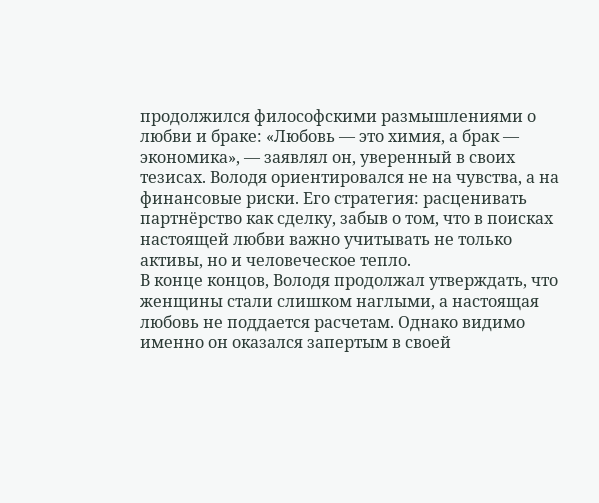продолжился философскими размышлениями о любви и браке: «Любовь — это химия, а брак — экономика», — заявлял он, уверенный в своих тезисах. Володя ориентировался не на чувства, а на финансовые риски. Его стратегия: расценивать партнёрство как сделку, забыв о том, что в поисках настоящей любви важно учитывать не только активы, но и человеческое тепло.
В конце концов, Володя продолжал утверждать, что женщины стали слишком наглыми, а настоящая любовь не поддается расчетам. Однако видимо именно он оказался запертым в своей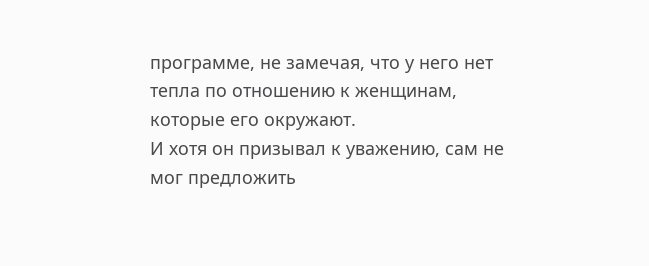программе, не замечая, что у него нет тепла по отношению к женщинам, которые его окружают.
И хотя он призывал к уважению, сам не мог предложить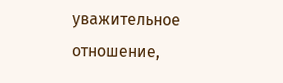уважительное отношение,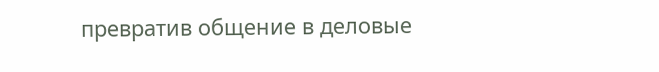превратив общение в деловые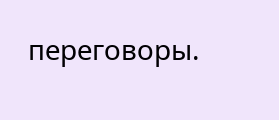переговоры.